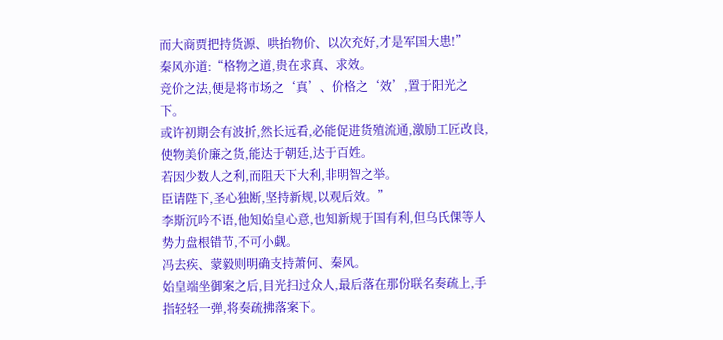而大商贾把持货源、哄抬物价、以次充好,才是军国大患!”
秦风亦道:“格物之道,贵在求真、求效。
竞价之法,便是将市场之‘真’、价格之‘效’,置于阳光之下。
或许初期会有波折,然长远看,必能促进货殖流通,激励工匠改良,使物美价廉之货,能达于朝廷,达于百姓。
若因少数人之利,而阻天下大利,非明智之举。
臣请陛下,圣心独断,坚持新规,以观后效。”
李斯沉吟不语,他知始皇心意,也知新规于国有利,但乌氏倮等人势力盘根错节,不可小觑。
冯去疾、蒙毅则明确支持萧何、秦风。
始皇端坐御案之后,目光扫过众人,最后落在那份联名奏疏上,手指轻轻一弹,将奏疏拂落案下。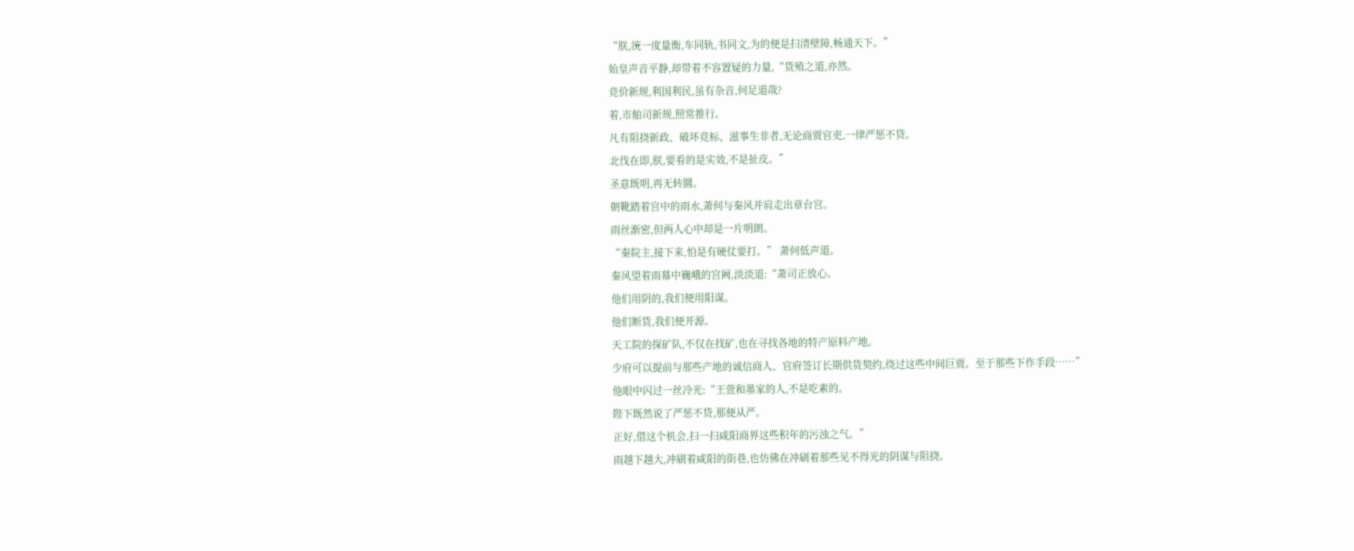“朕,统一度量衡,车同轨,书同文,为的便是扫清壁障,畅通天下。”
始皇声音平静,却带着不容置疑的力量,“货殖之道,亦然。
竞价新规,利国利民,虽有杂音,何足道哉?
着,市舶司新规,照常推行。
凡有阻挠新政、破坏竞标、滋事生非者,无论商贾官吏,一律严惩不贷。
北伐在即,朕,要看的是实效,不是扯皮。”
圣意既明,再无转圜。
朝靴踏着宫中的雨水,萧何与秦风并肩走出章台宫。
雨丝渐密,但两人心中却是一片明朗。
“秦院主,接下来,怕是有硬仗要打。” 萧何低声道。
秦风望着雨幕中巍峨的宫阙,淡淡道:“萧司正放心。
他们用阴的,我们便用阳谋。
他们断货,我们便开源。
天工院的探矿队,不仅在找矿,也在寻找各地的特产原料产地。
少府可以提前与那些产地的诚信商人、官府签订长期供货契约,绕过这些中间巨贾。至于那些下作手段……”
他眼中闪过一丝冷光:“王萱和墨家的人,不是吃素的。
陛下既然说了严惩不贷,那便从严。
正好,借这个机会,扫一扫咸阳商界这些积年的污浊之气。”
雨越下越大,冲刷着咸阳的街巷,也仿佛在冲刷着那些见不得光的阴谋与阻挠。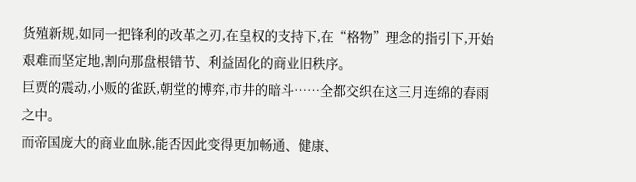货殖新规,如同一把锋利的改革之刃,在皇权的支持下,在“格物”理念的指引下,开始艰难而坚定地,割向那盘根错节、利益固化的商业旧秩序。
巨贾的震动,小贩的雀跃,朝堂的博弈,市井的暗斗……全都交织在这三月连绵的春雨之中。
而帝国庞大的商业血脉,能否因此变得更加畅通、健康、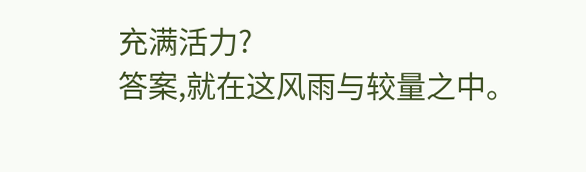充满活力?
答案,就在这风雨与较量之中。